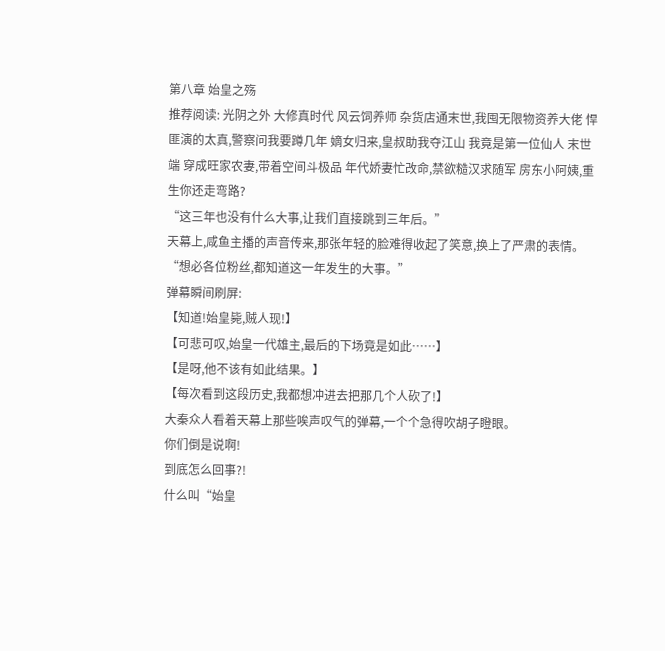第八章 始皇之殇
推荐阅读: 光阴之外 大修真时代 风云饲养师 杂货店通末世,我囤无限物资养大佬 悍匪演的太真,警察问我要蹲几年 嫡女归来,皇叔助我夺江山 我竟是第一位仙人 末世端 穿成旺家农妻,带着空间斗极品 年代娇妻忙改命,禁欲糙汉求随军 房东小阿姨,重生你还走弯路?
“这三年也没有什么大事,让我们直接跳到三年后。”
天幕上,咸鱼主播的声音传来,那张年轻的脸难得收起了笑意,换上了严肃的表情。
“想必各位粉丝,都知道这一年发生的大事。”
弹幕瞬间刷屏:
【知道!始皇毙,贼人现!】
【可悲可叹,始皇一代雄主,最后的下场竟是如此……】
【是呀,他不该有如此结果。】
【每次看到这段历史,我都想冲进去把那几个人砍了!】
大秦众人看着天幕上那些唉声叹气的弹幕,一个个急得吹胡子瞪眼。
你们倒是说啊!
到底怎么回事?!
什么叫“始皇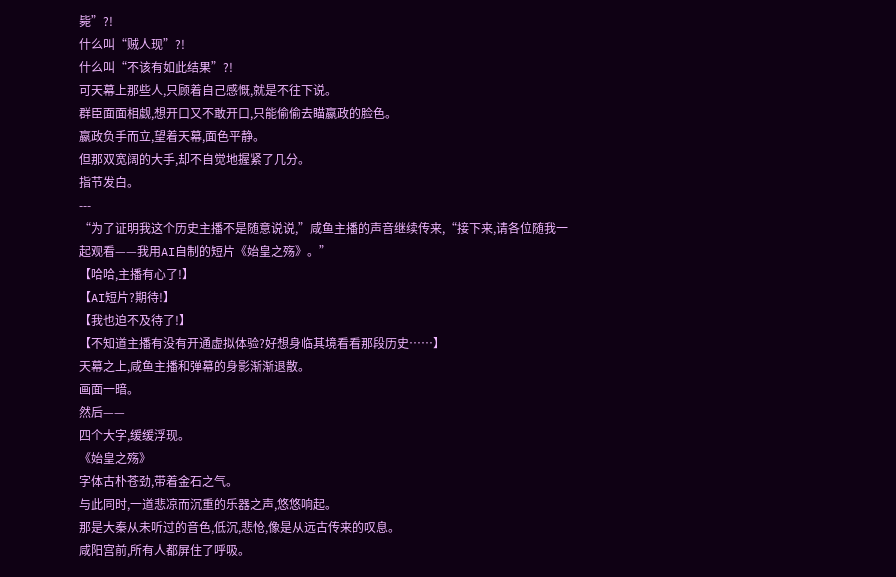毙”?!
什么叫“贼人现”?!
什么叫“不该有如此结果”?!
可天幕上那些人,只顾着自己感慨,就是不往下说。
群臣面面相觑,想开口又不敢开口,只能偷偷去瞄嬴政的脸色。
嬴政负手而立,望着天幕,面色平静。
但那双宽阔的大手,却不自觉地握紧了几分。
指节发白。
---
“为了证明我这个历史主播不是随意说说,”咸鱼主播的声音继续传来,“接下来,请各位随我一起观看——我用AI自制的短片《始皇之殇》。”
【哈哈,主播有心了!】
【AI短片?期待!】
【我也迫不及待了!】
【不知道主播有没有开通虚拟体验?好想身临其境看看那段历史……】
天幕之上,咸鱼主播和弹幕的身影渐渐退散。
画面一暗。
然后——
四个大字,缓缓浮现。
《始皇之殇》
字体古朴苍劲,带着金石之气。
与此同时,一道悲凉而沉重的乐器之声,悠悠响起。
那是大秦从未听过的音色,低沉,悲怆,像是从远古传来的叹息。
咸阳宫前,所有人都屏住了呼吸。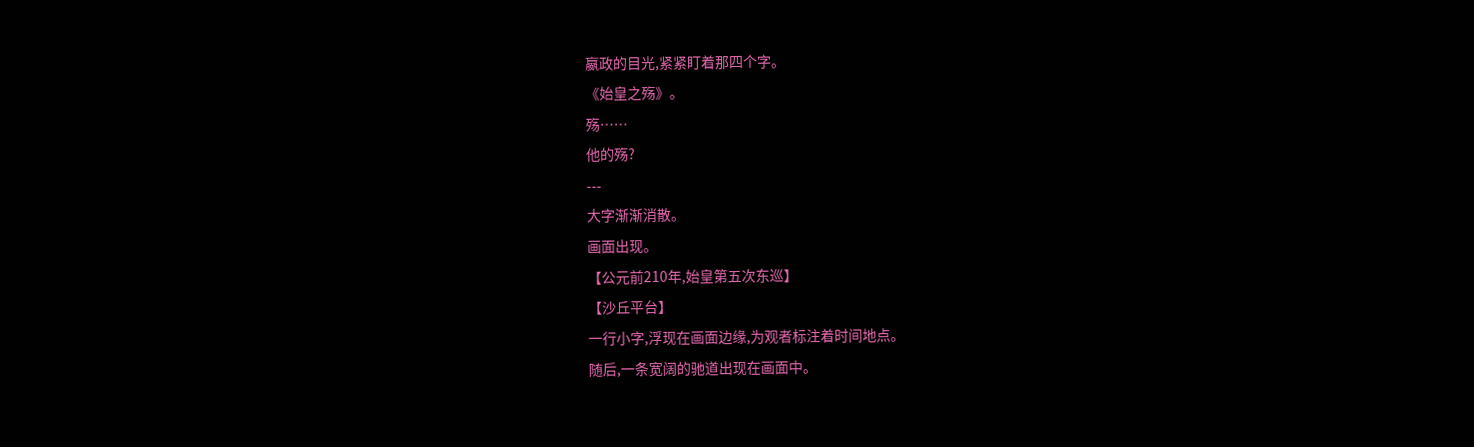嬴政的目光,紧紧盯着那四个字。
《始皇之殇》。
殇……
他的殇?
---
大字渐渐消散。
画面出现。
【公元前210年,始皇第五次东巡】
【沙丘平台】
一行小字,浮现在画面边缘,为观者标注着时间地点。
随后,一条宽阔的驰道出现在画面中。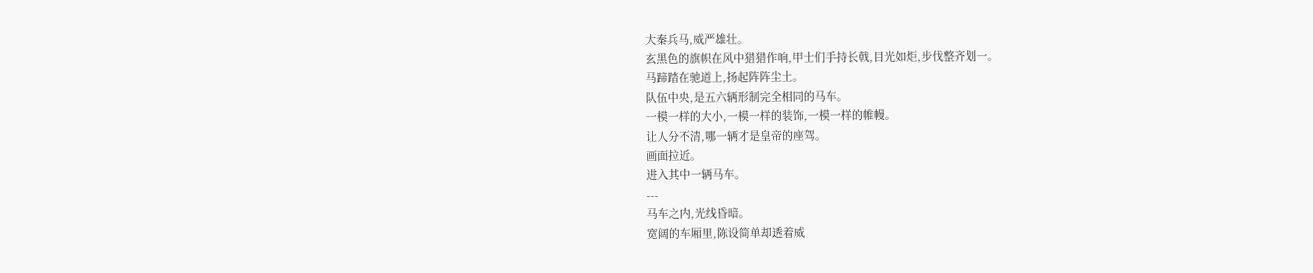大秦兵马,威严雄壮。
玄黑色的旗帜在风中猎猎作响,甲士们手持长戟,目光如炬,步伐整齐划一。
马蹄踏在驰道上,扬起阵阵尘土。
队伍中央,是五六辆形制完全相同的马车。
一模一样的大小,一模一样的装饰,一模一样的帷幔。
让人分不清,哪一辆才是皇帝的座驾。
画面拉近。
进入其中一辆马车。
---
马车之内,光线昏暗。
宽阔的车厢里,陈设简单却透着威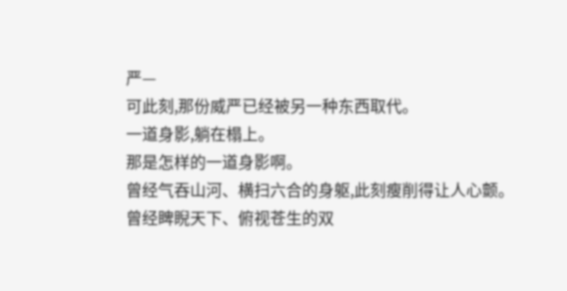严—
可此刻,那份威严已经被另一种东西取代。
一道身影,躺在榻上。
那是怎样的一道身影啊。
曾经气吞山河、横扫六合的身躯,此刻瘦削得让人心颤。
曾经睥睨天下、俯视苍生的双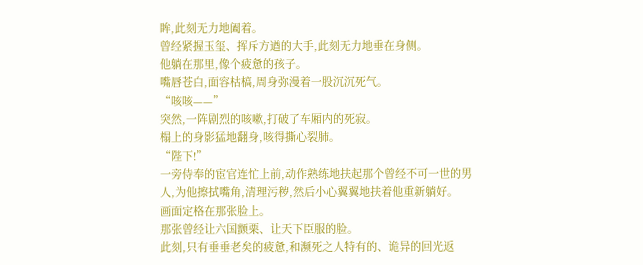眸,此刻无力地阖着。
曾经紧握玉玺、挥斥方遒的大手,此刻无力地垂在身侧。
他躺在那里,像个疲惫的孩子。
嘴唇苍白,面容枯槁,周身弥漫着一股沉沉死气。
“咳咳——”
突然,一阵剧烈的咳嗽,打破了车厢内的死寂。
榻上的身影猛地翻身,咳得撕心裂肺。
“陛下!”
一旁侍奉的宦官连忙上前,动作熟练地扶起那个曾经不可一世的男人,为他擦拭嘴角,清理污秽,然后小心翼翼地扶着他重新躺好。
画面定格在那张脸上。
那张曾经让六国颤栗、让天下臣服的脸。
此刻,只有垂垂老矣的疲惫,和濒死之人特有的、诡异的回光返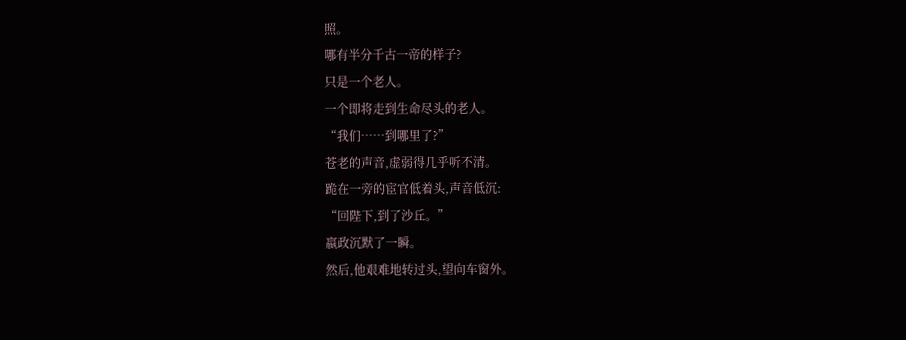照。
哪有半分千古一帝的样子?
只是一个老人。
一个即将走到生命尽头的老人。
“我们……到哪里了?”
苍老的声音,虚弱得几乎听不清。
跪在一旁的宦官低着头,声音低沉:
“回陛下,到了沙丘。”
嬴政沉默了一瞬。
然后,他艰难地转过头,望向车窗外。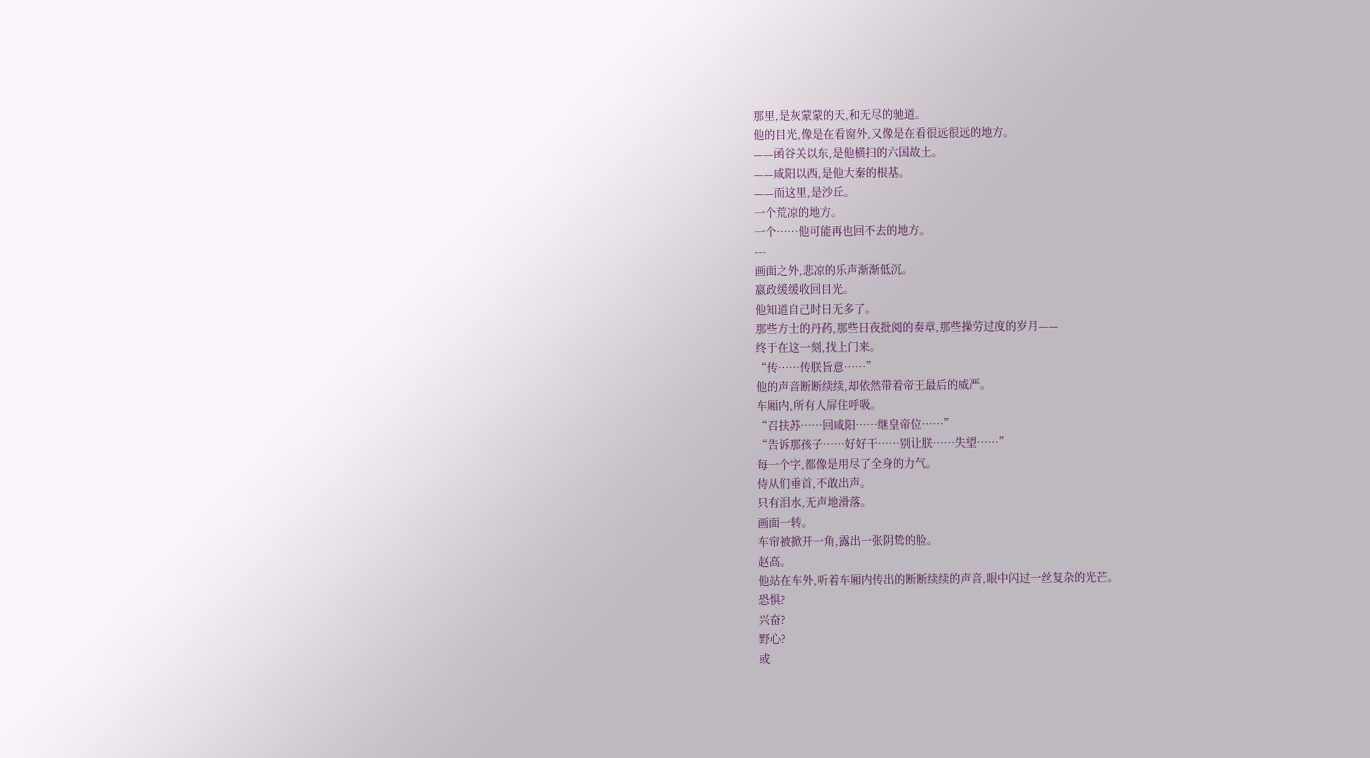那里,是灰蒙蒙的天,和无尽的驰道。
他的目光,像是在看窗外,又像是在看很远很远的地方。
——函谷关以东,是他横扫的六国故土。
——咸阳以西,是他大秦的根基。
——而这里,是沙丘。
一个荒凉的地方。
一个……他可能再也回不去的地方。
---
画面之外,悲凉的乐声渐渐低沉。
嬴政缓缓收回目光。
他知道自己时日无多了。
那些方士的丹药,那些日夜批阅的奏章,那些操劳过度的岁月——
终于在这一刻,找上门来。
“传……传朕旨意……”
他的声音断断续续,却依然带着帝王最后的威严。
车厢内,所有人屏住呼吸。
“召扶苏……回咸阳……继皇帝位……”
“告诉那孩子……好好干……别让朕……失望……”
每一个字,都像是用尽了全身的力气。
侍从们垂首,不敢出声。
只有泪水,无声地滑落。
画面一转。
车帘被掀开一角,露出一张阴鸷的脸。
赵高。
他站在车外,听着车厢内传出的断断续续的声音,眼中闪过一丝复杂的光芒。
恐惧?
兴奋?
野心?
或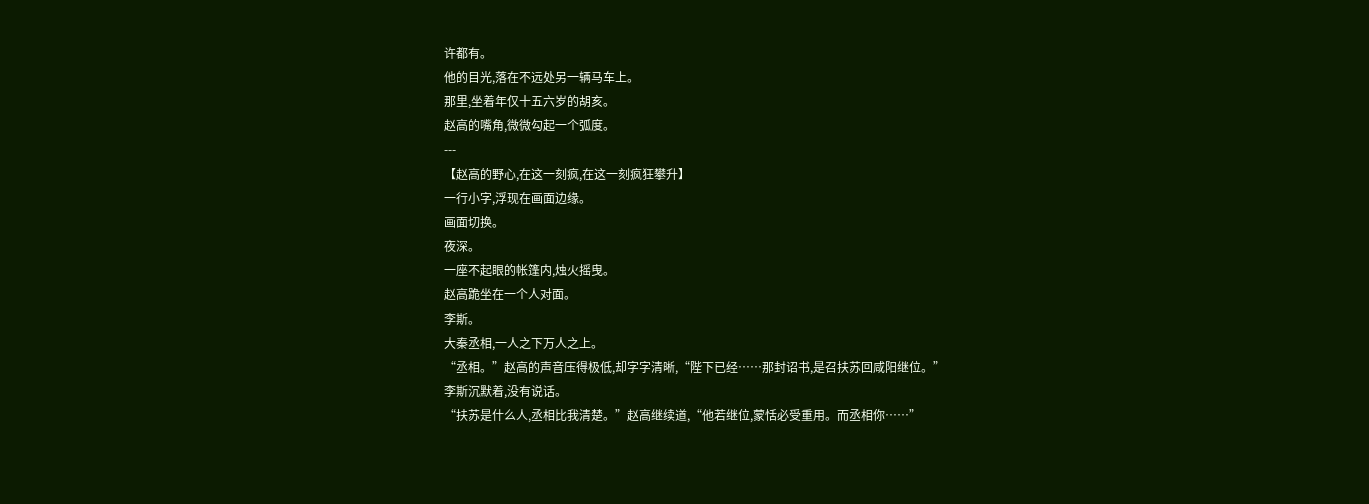许都有。
他的目光,落在不远处另一辆马车上。
那里,坐着年仅十五六岁的胡亥。
赵高的嘴角,微微勾起一个弧度。
---
【赵高的野心,在这一刻疯,在这一刻疯狂攀升】
一行小字,浮现在画面边缘。
画面切换。
夜深。
一座不起眼的帐篷内,烛火摇曳。
赵高跪坐在一个人对面。
李斯。
大秦丞相,一人之下万人之上。
“丞相。”赵高的声音压得极低,却字字清晰,“陛下已经……那封诏书,是召扶苏回咸阳继位。”
李斯沉默着,没有说话。
“扶苏是什么人,丞相比我清楚。”赵高继续道,“他若继位,蒙恬必受重用。而丞相你……”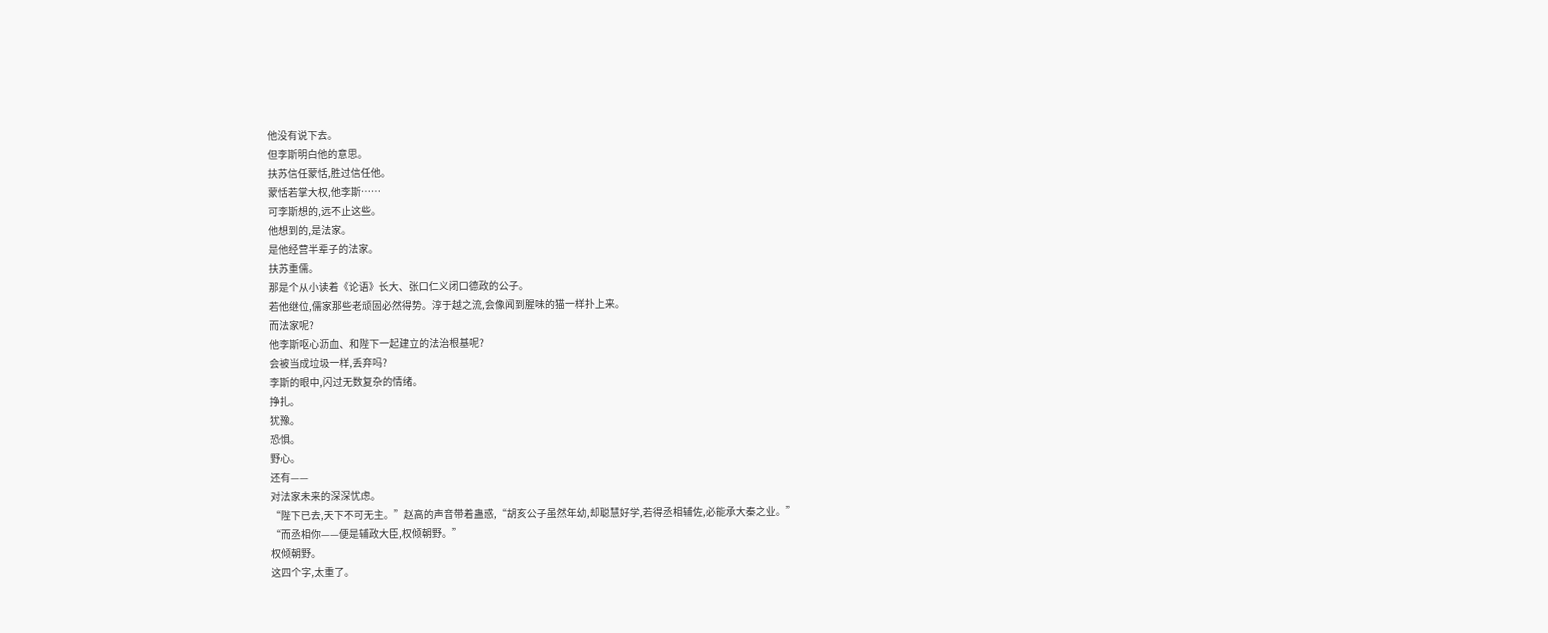他没有说下去。
但李斯明白他的意思。
扶苏信任蒙恬,胜过信任他。
蒙恬若掌大权,他李斯……
可李斯想的,远不止这些。
他想到的,是法家。
是他经营半辈子的法家。
扶苏重儒。
那是个从小读着《论语》长大、张口仁义闭口德政的公子。
若他继位,儒家那些老顽固必然得势。淳于越之流,会像闻到腥味的猫一样扑上来。
而法家呢?
他李斯呕心沥血、和陛下一起建立的法治根基呢?
会被当成垃圾一样,丢弃吗?
李斯的眼中,闪过无数复杂的情绪。
挣扎。
犹豫。
恐惧。
野心。
还有——
对法家未来的深深忧虑。
“陛下已去,天下不可无主。”赵高的声音带着蛊惑,“胡亥公子虽然年幼,却聪慧好学,若得丞相辅佐,必能承大秦之业。”
“而丞相你——便是辅政大臣,权倾朝野。”
权倾朝野。
这四个字,太重了。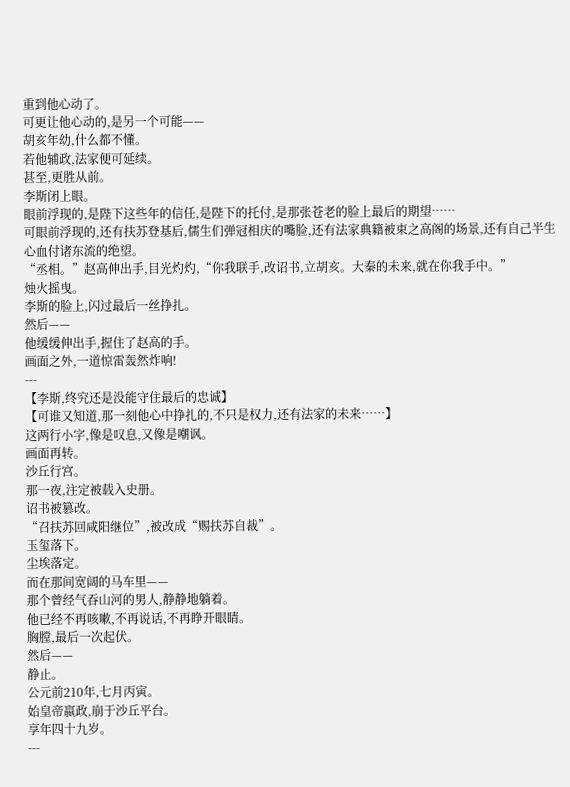重到他心动了。
可更让他心动的,是另一个可能——
胡亥年幼,什么都不懂。
若他辅政,法家便可延续。
甚至,更胜从前。
李斯闭上眼。
眼前浮现的,是陛下这些年的信任,是陛下的托付,是那张苍老的脸上最后的期望……
可眼前浮现的,还有扶苏登基后,儒生们弹冠相庆的嘴脸,还有法家典籍被束之高阁的场景,还有自己半生心血付诸东流的绝望。
“丞相。”赵高伸出手,目光灼灼,“你我联手,改诏书,立胡亥。大秦的未来,就在你我手中。”
烛火摇曳。
李斯的脸上,闪过最后一丝挣扎。
然后——
他缓缓伸出手,握住了赵高的手。
画面之外,一道惊雷轰然炸响!
---
【李斯,终究还是没能守住最后的忠诚】
【可谁又知道,那一刻他心中挣扎的,不只是权力,还有法家的未来……】
这两行小字,像是叹息,又像是嘲讽。
画面再转。
沙丘行宫。
那一夜,注定被载入史册。
诏书被篡改。
“召扶苏回咸阳继位”,被改成“赐扶苏自裁”。
玉玺落下。
尘埃落定。
而在那间宽阔的马车里——
那个曾经气吞山河的男人,静静地躺着。
他已经不再咳嗽,不再说话,不再睁开眼睛。
胸膛,最后一次起伏。
然后——
静止。
公元前210年,七月丙寅。
始皇帝嬴政,崩于沙丘平台。
享年四十九岁。
---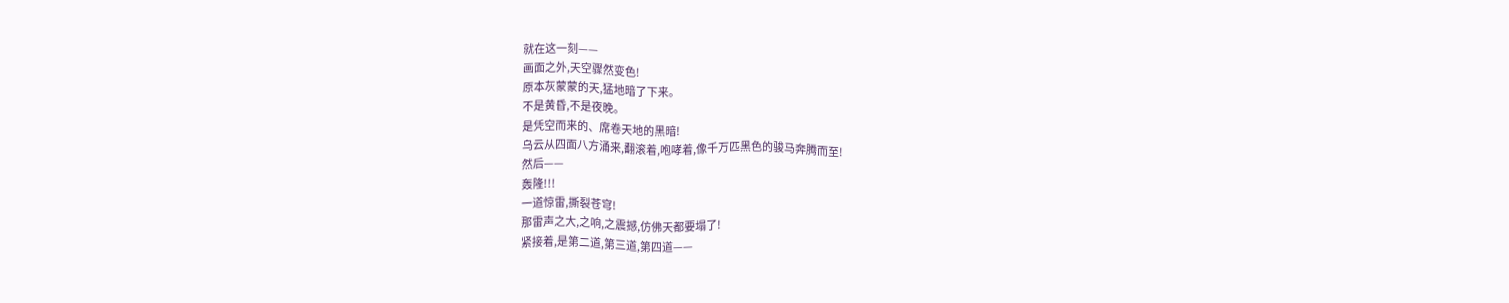就在这一刻——
画面之外,天空骤然变色!
原本灰蒙蒙的天,猛地暗了下来。
不是黄昏,不是夜晚。
是凭空而来的、席卷天地的黑暗!
乌云从四面八方涌来,翻滚着,咆哮着,像千万匹黑色的骏马奔腾而至!
然后——
轰隆!!!
一道惊雷,撕裂苍穹!
那雷声之大,之响,之震撼,仿佛天都要塌了!
紧接着,是第二道,第三道,第四道——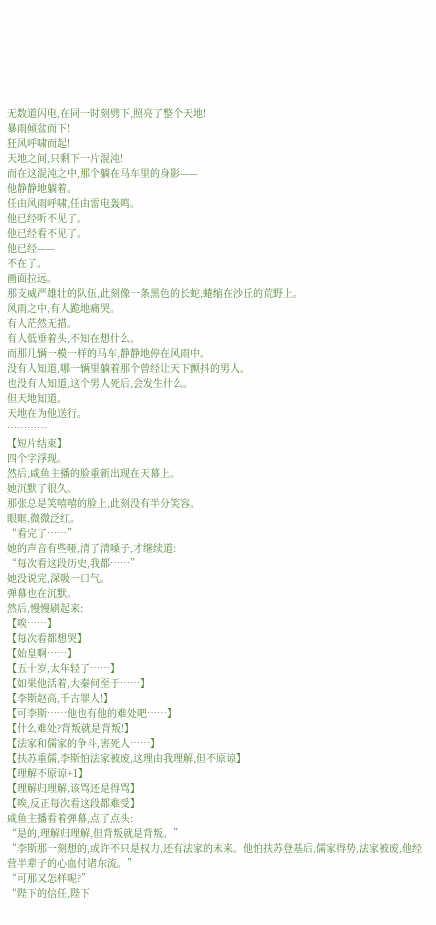无数道闪电,在同一时刻劈下,照亮了整个天地!
暴雨倾盆而下!
狂风呼啸而起!
天地之间,只剩下一片混沌!
而在这混沌之中,那个躺在马车里的身影——
他静静地躺着。
任由风雨呼啸,任由雷电轰鸣。
他已经听不见了。
他已经看不见了。
他已经——
不在了。
画面拉远。
那支威严雄壮的队伍,此刻像一条黑色的长蛇,蜷缩在沙丘的荒野上。
风雨之中,有人跪地痛哭。
有人茫然无措。
有人低垂着头,不知在想什么。
而那几辆一模一样的马车,静静地停在风雨中。
没有人知道,哪一辆里躺着那个曾经让天下颤抖的男人。
也没有人知道,这个男人死后,会发生什么。
但天地知道。
天地在为他送行。
…………
【短片结束】
四个字浮现。
然后,咸鱼主播的脸重新出现在天幕上。
她沉默了很久。
那张总是笑嘻嘻的脸上,此刻没有半分笑容。
眼眶,微微泛红。
“看完了……”
她的声音有些哑,清了清嗓子,才继续道:
“每次看这段历史,我都……”
她没说完,深吸一口气。
弹幕也在沉默。
然后,慢慢刷起来:
【唉……】
【每次看都想哭】
【始皇啊……】
【五十岁,太年轻了……】
【如果他活着,大秦何至于……】
【李斯赵高,千古罪人!】
【可李斯……他也有他的难处吧……】
【什么难处?背叛就是背叛!】
【法家和儒家的争斗,害死人……】
【扶苏重儒,李斯怕法家被废,这理由我理解,但不原谅】
【理解不原谅+1】
【理解归理解,该骂还是得骂】
【唉,反正每次看这段都难受】
咸鱼主播看着弹幕,点了点头:
“是的,理解归理解,但背叛就是背叛。”
“李斯那一刻想的,或许不只是权力,还有法家的未来。他怕扶苏登基后,儒家得势,法家被废,他经营半辈子的心血付诸东流。”
“可那又怎样呢?”
“陛下的信任,陛下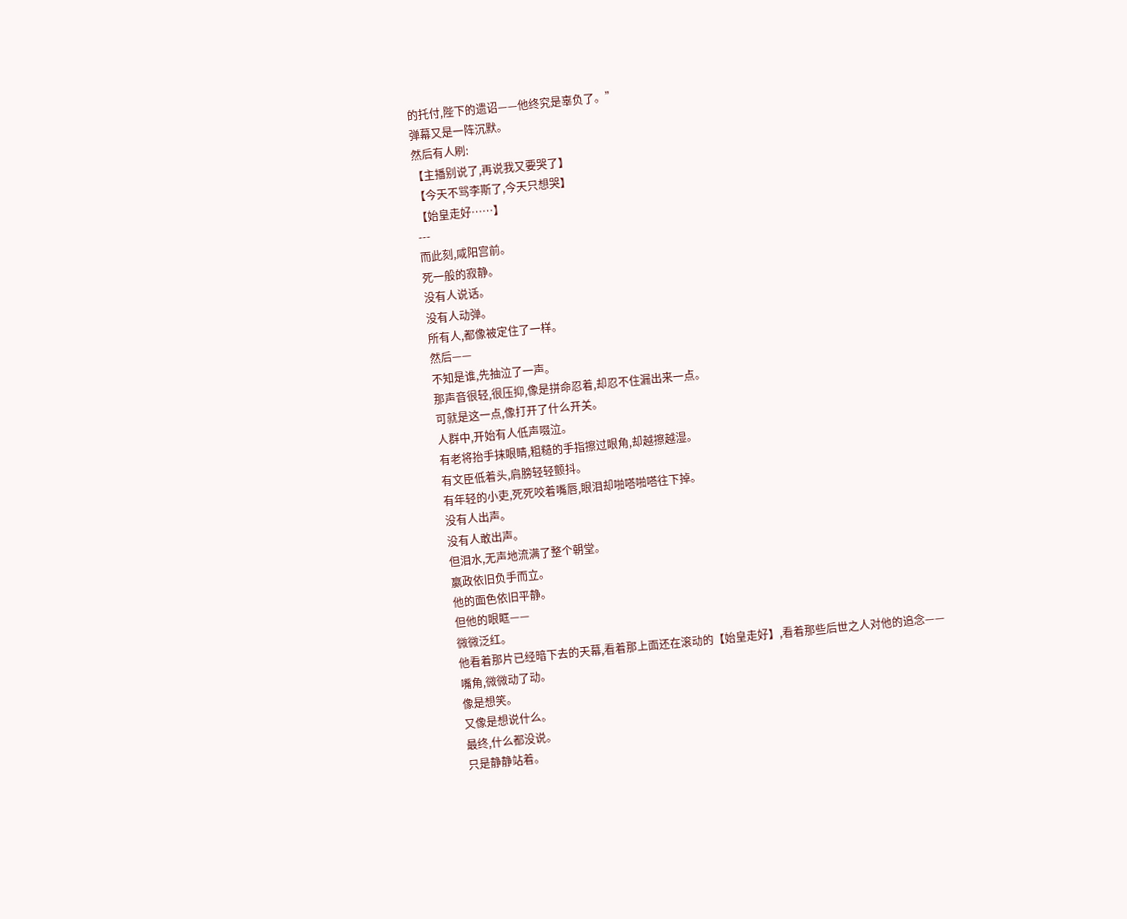的托付,陛下的遗诏——他终究是辜负了。”
弹幕又是一阵沉默。
然后有人刷:
【主播别说了,再说我又要哭了】
【今天不骂李斯了,今天只想哭】
【始皇走好……】
---
而此刻,咸阳宫前。
死一般的寂静。
没有人说话。
没有人动弹。
所有人,都像被定住了一样。
然后——
不知是谁,先抽泣了一声。
那声音很轻,很压抑,像是拼命忍着,却忍不住漏出来一点。
可就是这一点,像打开了什么开关。
人群中,开始有人低声啜泣。
有老将抬手抹眼睛,粗糙的手指擦过眼角,却越擦越湿。
有文臣低着头,肩膀轻轻颤抖。
有年轻的小吏,死死咬着嘴唇,眼泪却啪嗒啪嗒往下掉。
没有人出声。
没有人敢出声。
但泪水,无声地流满了整个朝堂。
嬴政依旧负手而立。
他的面色依旧平静。
但他的眼眶——
微微泛红。
他看着那片已经暗下去的天幕,看着那上面还在滚动的【始皇走好】,看着那些后世之人对他的追念——
嘴角,微微动了动。
像是想笑。
又像是想说什么。
最终,什么都没说。
只是静静站着。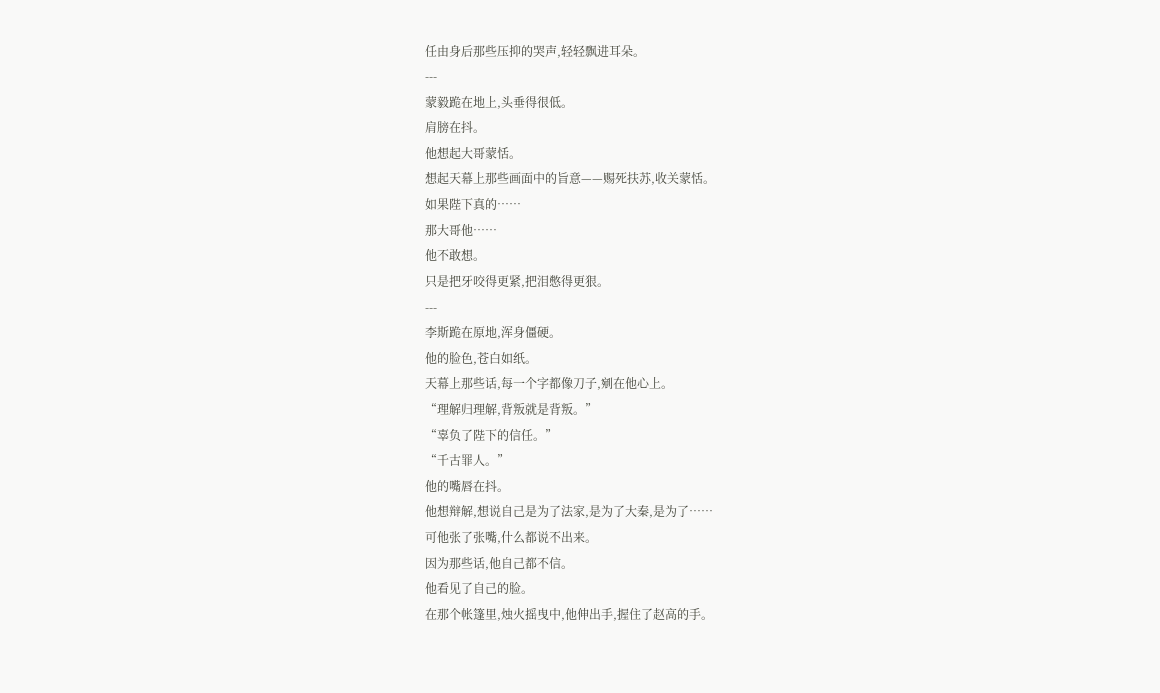任由身后那些压抑的哭声,轻轻飘进耳朵。
---
蒙毅跪在地上,头垂得很低。
肩膀在抖。
他想起大哥蒙恬。
想起天幕上那些画面中的旨意——赐死扶苏,收关蒙恬。
如果陛下真的……
那大哥他……
他不敢想。
只是把牙咬得更紧,把泪憋得更狠。
---
李斯跪在原地,浑身僵硬。
他的脸色,苍白如纸。
天幕上那些话,每一个字都像刀子,剜在他心上。
“理解归理解,背叛就是背叛。”
“辜负了陛下的信任。”
“千古罪人。”
他的嘴唇在抖。
他想辩解,想说自己是为了法家,是为了大秦,是为了……
可他张了张嘴,什么都说不出来。
因为那些话,他自己都不信。
他看见了自己的脸。
在那个帐篷里,烛火摇曳中,他伸出手,握住了赵高的手。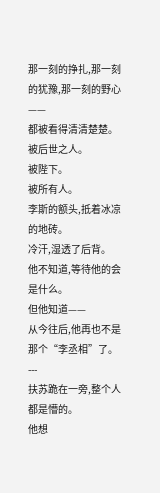那一刻的挣扎,那一刻的犹豫,那一刻的野心——
都被看得清清楚楚。
被后世之人。
被陛下。
被所有人。
李斯的额头,抵着冰凉的地砖。
冷汗,湿透了后背。
他不知道,等待他的会是什么。
但他知道——
从今往后,他再也不是那个“李丞相”了。
---
扶苏跪在一旁,整个人都是懵的。
他想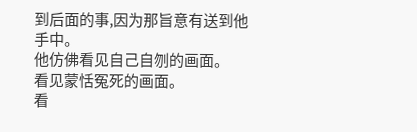到后面的事,因为那旨意有送到他手中。
他仿佛看见自己自刎的画面。
看见蒙恬冤死的画面。
看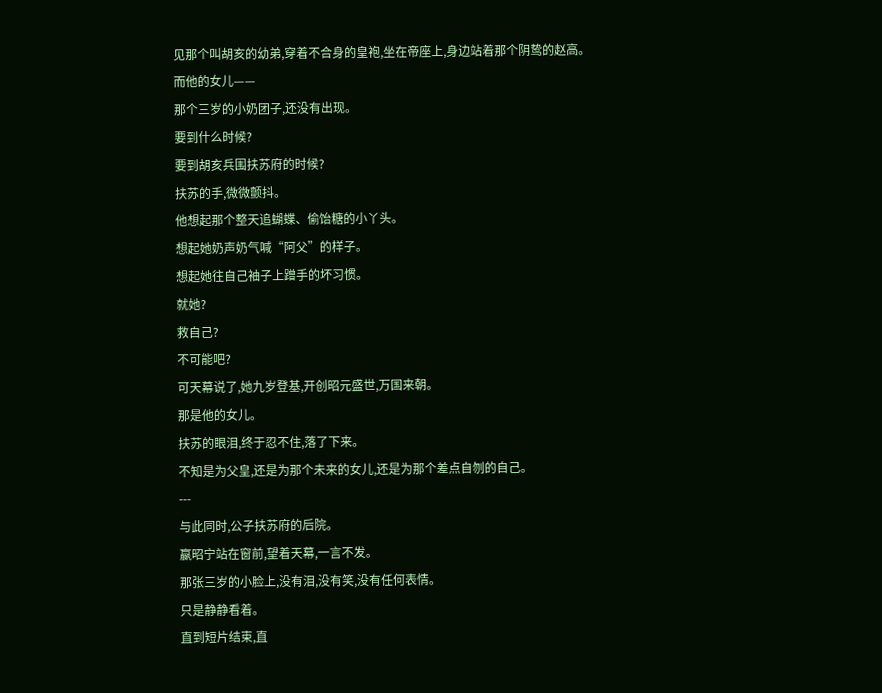见那个叫胡亥的幼弟,穿着不合身的皇袍,坐在帝座上,身边站着那个阴鸷的赵高。
而他的女儿——
那个三岁的小奶团子,还没有出现。
要到什么时候?
要到胡亥兵围扶苏府的时候?
扶苏的手,微微颤抖。
他想起那个整天追蝴蝶、偷饴糖的小丫头。
想起她奶声奶气喊“阿父”的样子。
想起她往自己袖子上蹭手的坏习惯。
就她?
救自己?
不可能吧?
可天幕说了,她九岁登基,开创昭元盛世,万国来朝。
那是他的女儿。
扶苏的眼泪,终于忍不住,落了下来。
不知是为父皇,还是为那个未来的女儿,还是为那个差点自刎的自己。
---
与此同时,公子扶苏府的后院。
嬴昭宁站在窗前,望着天幕,一言不发。
那张三岁的小脸上,没有泪,没有笑,没有任何表情。
只是静静看着。
直到短片结束,直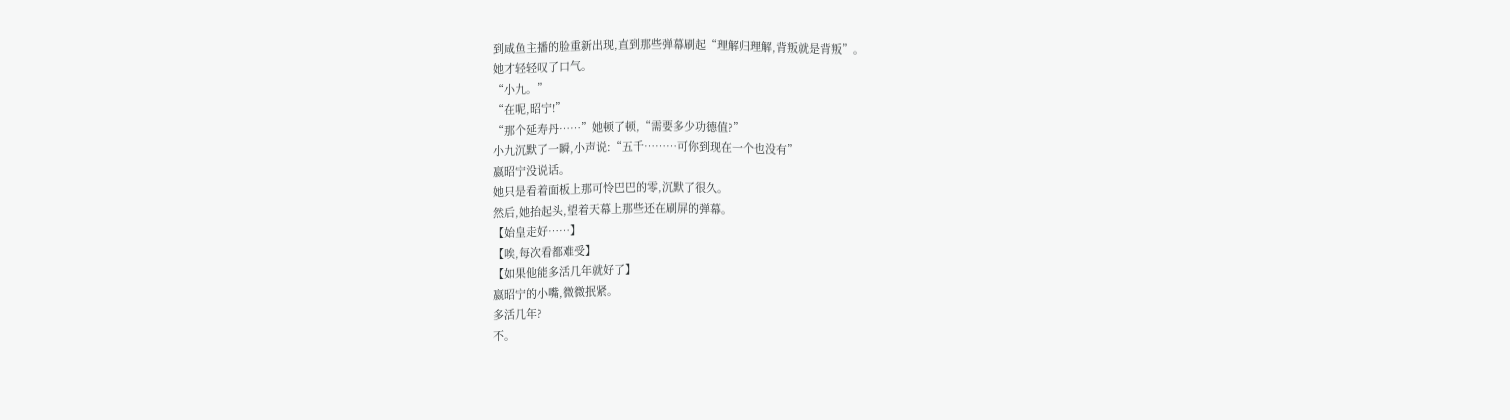到咸鱼主播的脸重新出现,直到那些弹幕刷起“理解归理解,背叛就是背叛”。
她才轻轻叹了口气。
“小九。”
“在呢,昭宁!”
“那个延寿丹……”她顿了顿,“需要多少功德值?”
小九沉默了一瞬,小声说:“五千………可你到现在一个也没有”
嬴昭宁没说话。
她只是看着面板上那可怜巴巴的零,沉默了很久。
然后,她抬起头,望着天幕上那些还在刷屏的弹幕。
【始皇走好……】
【唉,每次看都难受】
【如果他能多活几年就好了】
嬴昭宁的小嘴,微微抿紧。
多活几年?
不。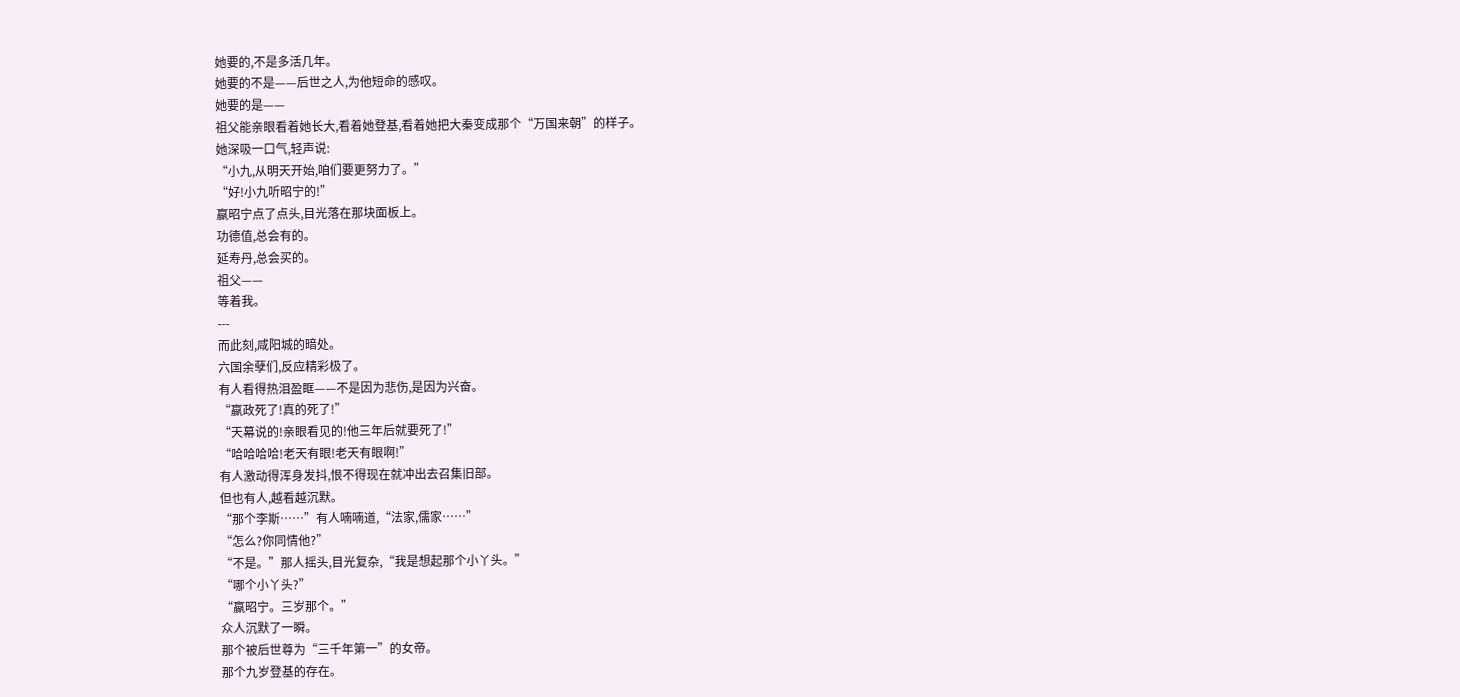她要的,不是多活几年。
她要的不是——后世之人,为他短命的感叹。
她要的是——
祖父能亲眼看着她长大,看着她登基,看着她把大秦变成那个“万国来朝”的样子。
她深吸一口气,轻声说:
“小九,从明天开始,咱们要更努力了。”
“好!小九听昭宁的!”
嬴昭宁点了点头,目光落在那块面板上。
功德值,总会有的。
延寿丹,总会买的。
祖父——
等着我。
---
而此刻,咸阳城的暗处。
六国余孽们,反应精彩极了。
有人看得热泪盈眶——不是因为悲伤,是因为兴奋。
“嬴政死了!真的死了!”
“天幕说的!亲眼看见的!他三年后就要死了!”
“哈哈哈哈!老天有眼!老天有眼啊!”
有人激动得浑身发抖,恨不得现在就冲出去召集旧部。
但也有人,越看越沉默。
“那个李斯……”有人喃喃道,“法家,儒家……”
“怎么?你同情他?”
“不是。”那人摇头,目光复杂,“我是想起那个小丫头。”
“哪个小丫头?”
“嬴昭宁。三岁那个。”
众人沉默了一瞬。
那个被后世尊为“三千年第一”的女帝。
那个九岁登基的存在。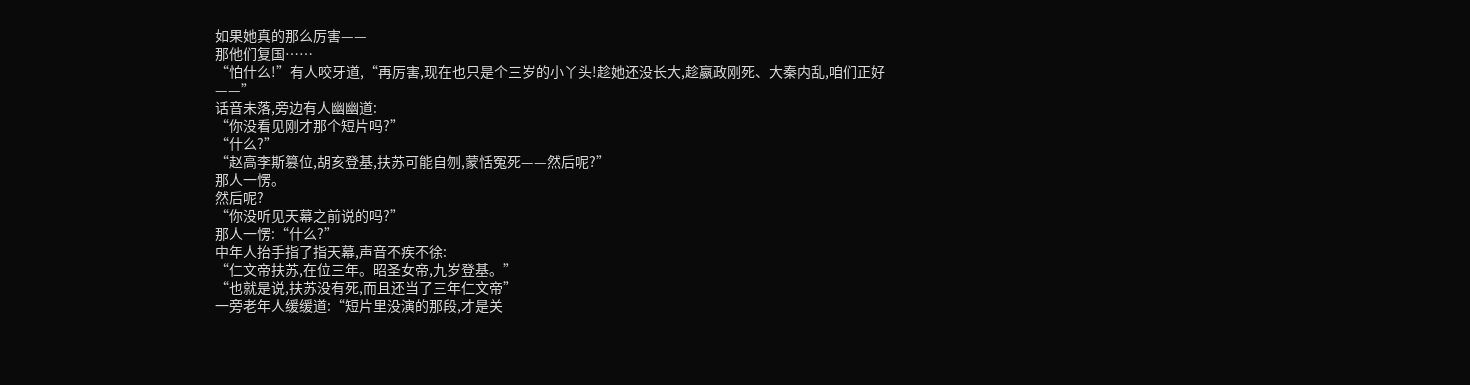如果她真的那么厉害——
那他们复国……
“怕什么!”有人咬牙道,“再厉害,现在也只是个三岁的小丫头!趁她还没长大,趁嬴政刚死、大秦内乱,咱们正好——”
话音未落,旁边有人幽幽道:
“你没看见刚才那个短片吗?”
“什么?”
“赵高李斯篡位,胡亥登基,扶苏可能自刎,蒙恬冤死——然后呢?”
那人一愣。
然后呢?
“你没听见天幕之前说的吗?”
那人一愣:“什么?”
中年人抬手指了指天幕,声音不疾不徐:
“仁文帝扶苏,在位三年。昭圣女帝,九岁登基。”
“也就是说,扶苏没有死,而且还当了三年仁文帝”
一旁老年人缓缓道:“短片里没演的那段,才是关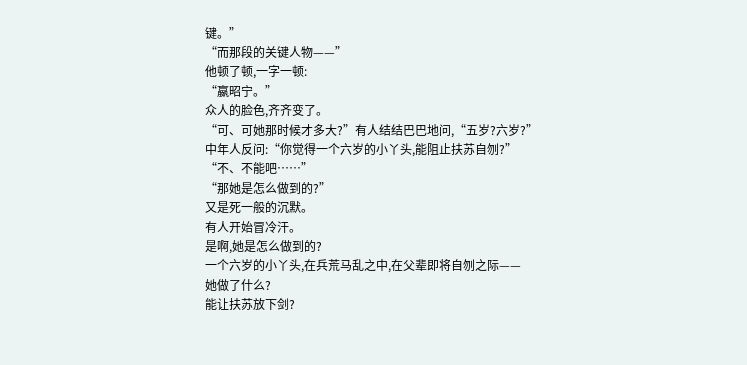键。”
“而那段的关键人物——”
他顿了顿,一字一顿:
“嬴昭宁。”
众人的脸色,齐齐变了。
“可、可她那时候才多大?”有人结结巴巴地问,“五岁?六岁?”
中年人反问:“你觉得一个六岁的小丫头,能阻止扶苏自刎?”
“不、不能吧……”
“那她是怎么做到的?”
又是死一般的沉默。
有人开始冒冷汗。
是啊,她是怎么做到的?
一个六岁的小丫头,在兵荒马乱之中,在父辈即将自刎之际——
她做了什么?
能让扶苏放下剑?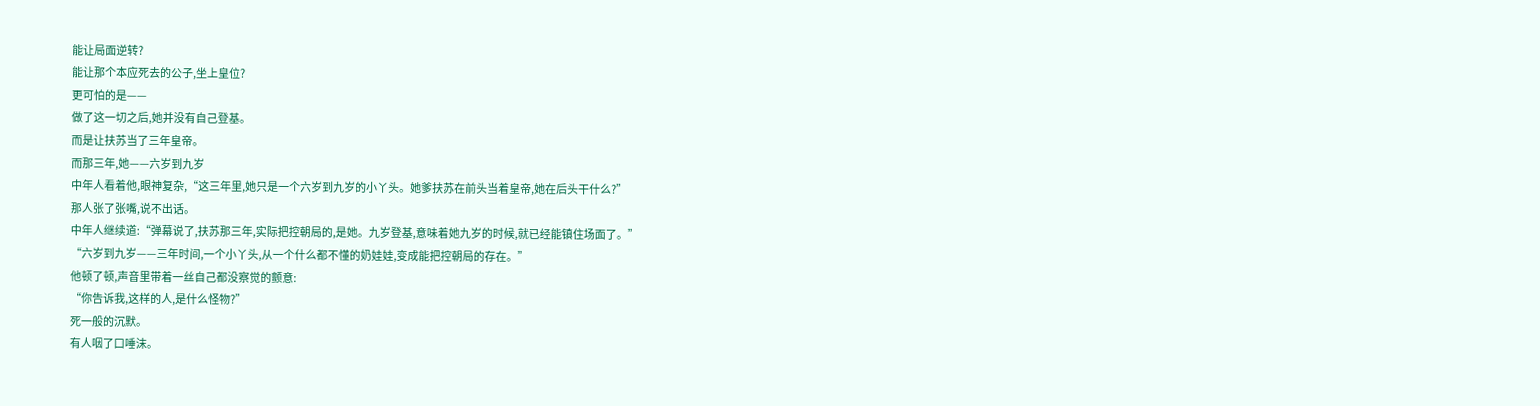能让局面逆转?
能让那个本应死去的公子,坐上皇位?
更可怕的是——
做了这一切之后,她并没有自己登基。
而是让扶苏当了三年皇帝。
而那三年,她——六岁到九岁
中年人看着他,眼神复杂,“这三年里,她只是一个六岁到九岁的小丫头。她爹扶苏在前头当着皇帝,她在后头干什么?”
那人张了张嘴,说不出话。
中年人继续道:“弹幕说了,扶苏那三年,实际把控朝局的,是她。九岁登基,意味着她九岁的时候,就已经能镇住场面了。”
“六岁到九岁——三年时间,一个小丫头,从一个什么都不懂的奶娃娃,变成能把控朝局的存在。”
他顿了顿,声音里带着一丝自己都没察觉的颤意:
“你告诉我,这样的人,是什么怪物?”
死一般的沉默。
有人咽了口唾沫。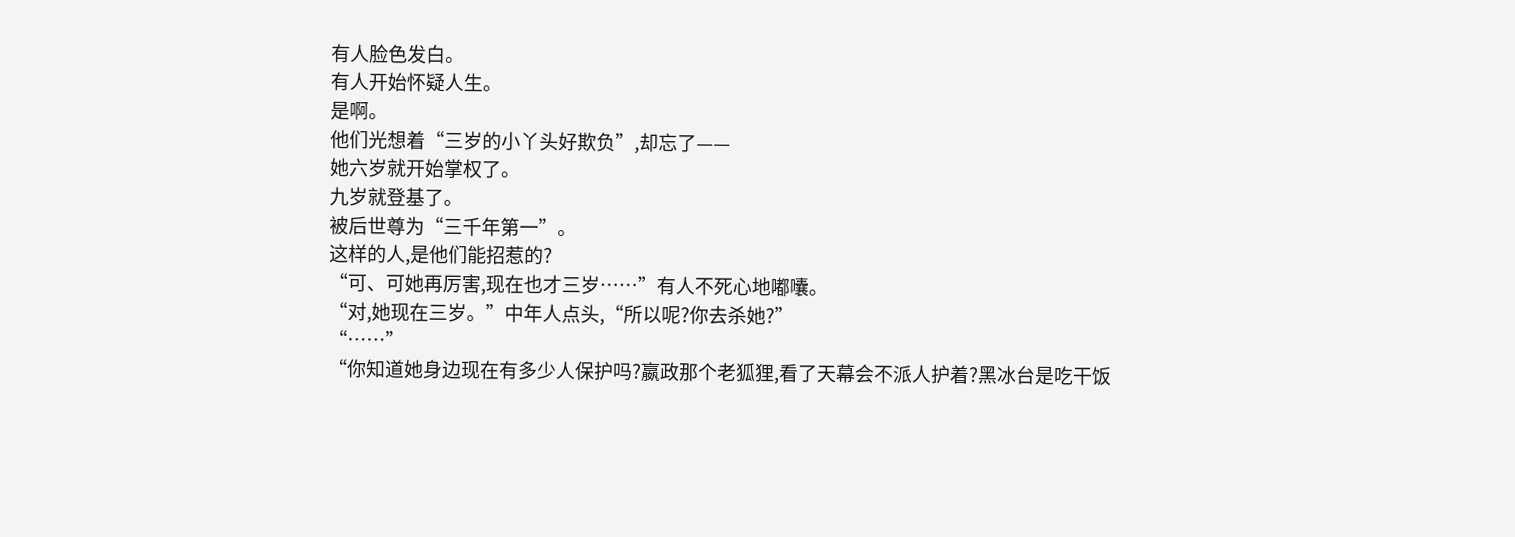有人脸色发白。
有人开始怀疑人生。
是啊。
他们光想着“三岁的小丫头好欺负”,却忘了——
她六岁就开始掌权了。
九岁就登基了。
被后世尊为“三千年第一”。
这样的人,是他们能招惹的?
“可、可她再厉害,现在也才三岁……”有人不死心地嘟囔。
“对,她现在三岁。”中年人点头,“所以呢?你去杀她?”
“……”
“你知道她身边现在有多少人保护吗?嬴政那个老狐狸,看了天幕会不派人护着?黑冰台是吃干饭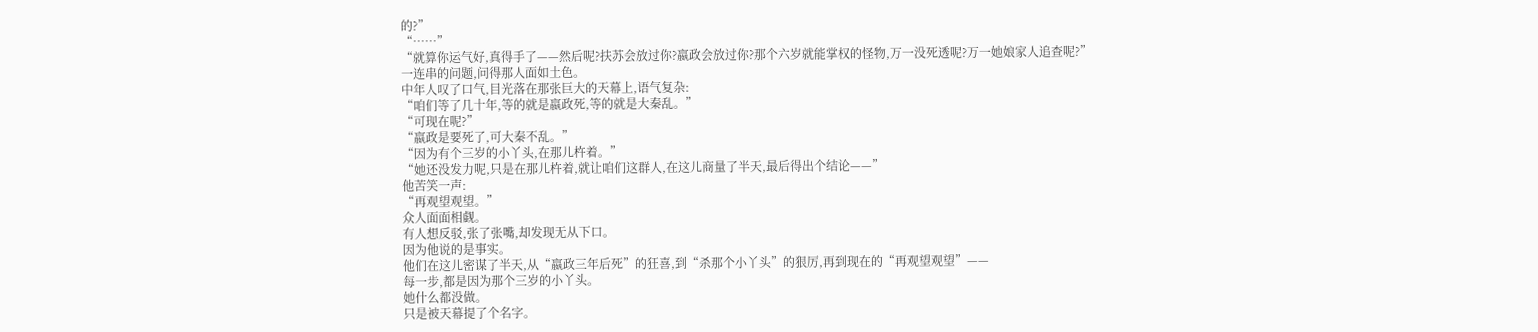的?”
“……”
“就算你运气好,真得手了——然后呢?扶苏会放过你?嬴政会放过你?那个六岁就能掌权的怪物,万一没死透呢?万一她娘家人追查呢?”
一连串的问题,问得那人面如土色。
中年人叹了口气,目光落在那张巨大的天幕上,语气复杂:
“咱们等了几十年,等的就是嬴政死,等的就是大秦乱。”
“可现在呢?”
“嬴政是要死了,可大秦不乱。”
“因为有个三岁的小丫头,在那儿杵着。”
“她还没发力呢,只是在那儿杵着,就让咱们这群人,在这儿商量了半天,最后得出个结论——”
他苦笑一声:
“再观望观望。”
众人面面相觑。
有人想反驳,张了张嘴,却发现无从下口。
因为他说的是事实。
他们在这儿密谋了半天,从“嬴政三年后死”的狂喜,到“杀那个小丫头”的狠厉,再到现在的“再观望观望”——
每一步,都是因为那个三岁的小丫头。
她什么都没做。
只是被天幕提了个名字。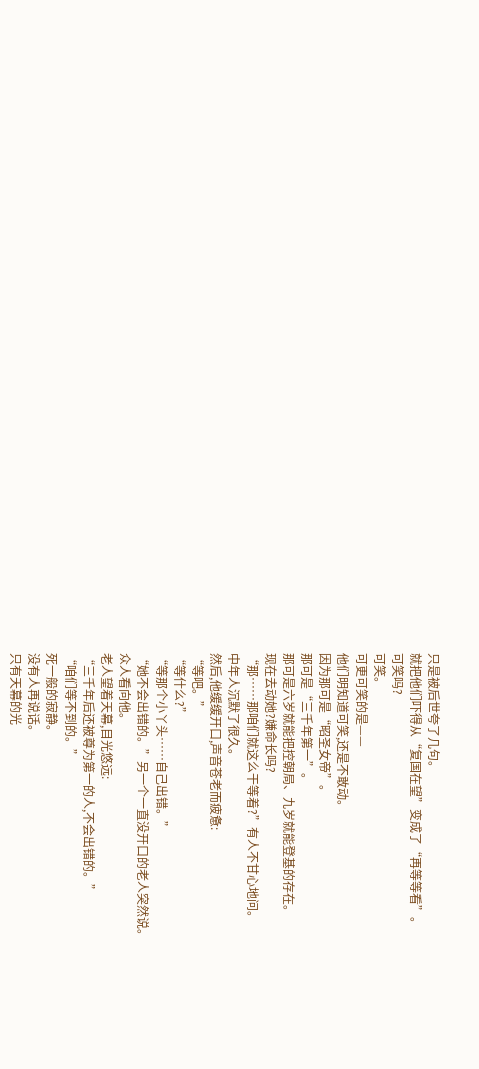只是被后世夸了几句。
就把他们吓得从“复国在望”变成了“再等等看”。
可笑吗?
可笑。
可更可笑的是——
他们明知道可笑,还是不敢动。
因为那可是“昭圣女帝”。
那可是“三千年第一”。
那可是六岁就能把控朝局、九岁就能登基的存在。
现在去动她?嫌命长吗?
“那……那咱们就这么干等着?”有人不甘心地问。
中年人沉默了很久。
然后,他缓缓开口,声音苍老而疲惫:
“等吧。”
“等什么?”
“等那个小丫头……自己出错。”
“她不会出错的。”另一个一直没开口的老人突然说。
众人看向他。
老人望着天幕,目光悠远:
“三千年后还被尊为第一的人,不会出错的。”
“咱们等不到的。”
死一般的寂静。
没有人再说话。
只有天幕的光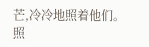芒,冷冷地照着他们。
照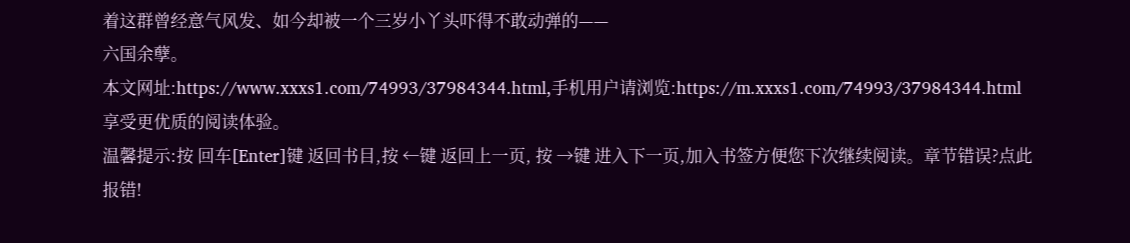着这群曾经意气风发、如今却被一个三岁小丫头吓得不敢动弹的——
六国余孽。
本文网址:https://www.xxxs1.com/74993/37984344.html,手机用户请浏览:https://m.xxxs1.com/74993/37984344.html享受更优质的阅读体验。
温馨提示:按 回车[Enter]键 返回书目,按 ←键 返回上一页, 按 →键 进入下一页,加入书签方便您下次继续阅读。章节错误?点此报错!